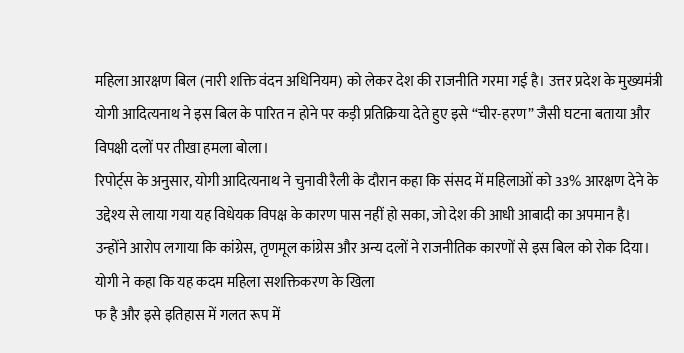महिला आरक्षण बिल (नारी शक्ति वंदन अधिनियम) को लेकर देश की राजनीति गरमा गई है। उत्तर प्रदेश के मुख्यमंत्री योगी आदित्यनाथ ने इस बिल के पारित न होने पर कड़ी प्रतिक्रिया देते हुए इसे “चीर-हरण” जैसी घटना बताया और विपक्षी दलों पर तीखा हमला बोला।
रिपोर्ट्स के अनुसार, योगी आदित्यनाथ ने चुनावी रैली के दौरान कहा कि संसद में महिलाओं को 33% आरक्षण देने के उद्देश्य से लाया गया यह विधेयक विपक्ष के कारण पास नहीं हो सका, जो देश की आधी आबादी का अपमान है।
उन्होंने आरोप लगाया कि कांग्रेस, तृणमूल कांग्रेस और अन्य दलों ने राजनीतिक कारणों से इस बिल को रोक दिया। योगी ने कहा कि यह कदम महिला सशक्तिकरण के खिला
फ है और इसे इतिहास में गलत रूप में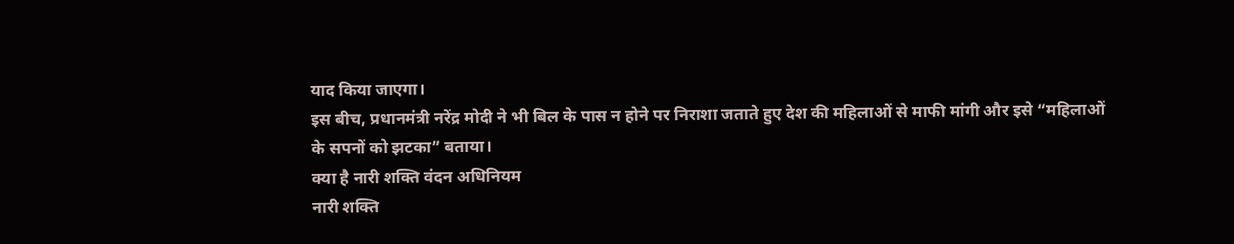याद किया जाएगा।
इस बीच, प्रधानमंत्री नरेंद्र मोदी ने भी बिल के पास न होने पर निराशा जताते हुए देश की महिलाओं से माफी मांगी और इसे “महिलाओं के सपनों को झटका” बताया।
क्या है नारी शक्ति वंदन अधिनियम
नारी शक्ति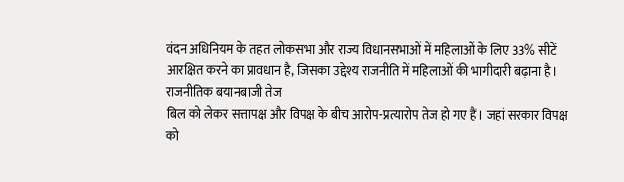वंदन अधिनियम के तहत लोकसभा और राज्य विधानसभाओं में महिलाओं के लिए 33% सीटें आरक्षित करने का प्रावधान है, जिसका उद्देश्य राजनीति में महिलाओं की भागीदारी बढ़ाना है।
राजनीतिक बयानबाजी तेज
बिल को लेकर सत्तापक्ष और विपक्ष के बीच आरोप-प्रत्यारोप तेज हो गए हैं। जहां सरकार विपक्ष को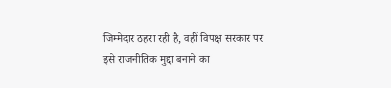जिम्मेदार ठहरा रही है, वहीं विपक्ष सरकार पर इसे राजनीतिक मुद्दा बनाने का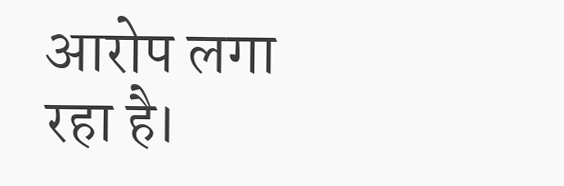आरोप लगा रहा है।